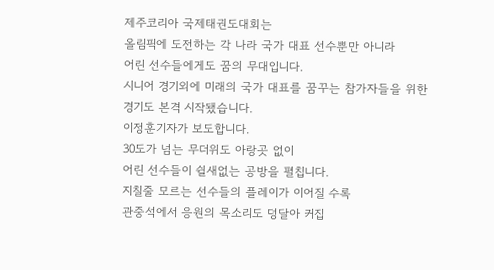제주코리아 국제태권도대회는
올림픽에 도전하는 각 나라 국가 대표 선수뿐만 아니라
어린 선수들에게도 꿈의 무대입니다.
시니어 경기외에 미래의 국가 대표를 꿈꾸는 참가자들을 위한
경기도 본격 시작됐습니다.
이정훈기자가 보도합니다.
30도가 넘는 무더위도 아랑곳 없이
어린 선수들이 쉴새없는 공방을 펼칩니다.
지칠줄 모르는 선수들의 플레이가 이어질 수록
관중석에서 응원의 목소리도 덩달아 커집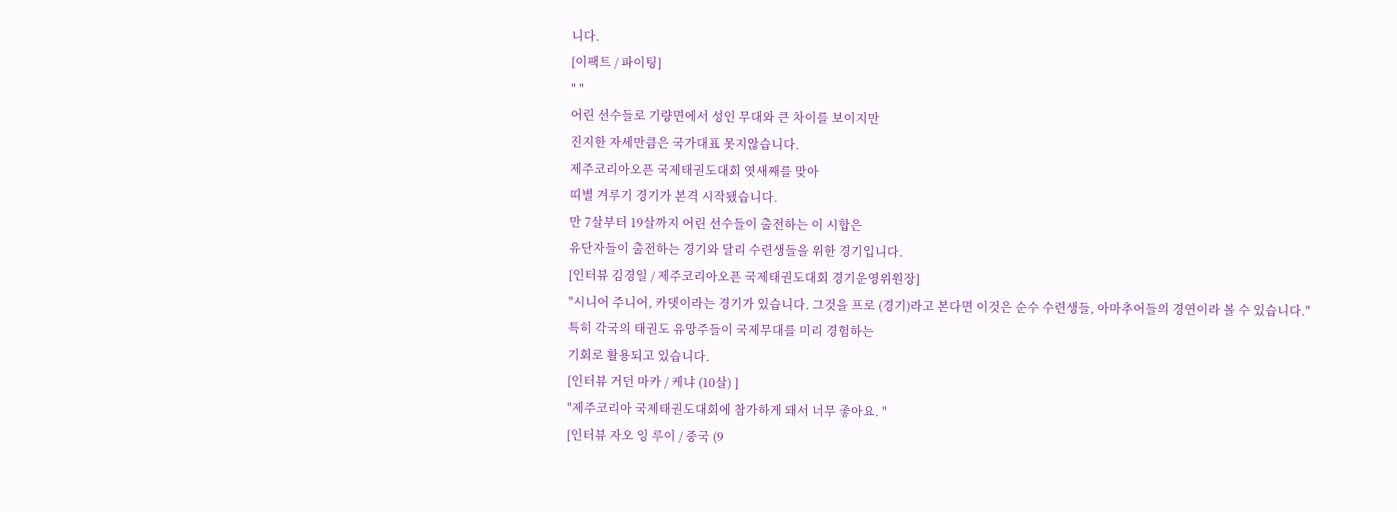니다.
[이팩트 / 파이팅]
" "
어린 선수들로 기량면에서 성인 무대와 큰 차이를 보이지만
진지한 자세만큼은 국가대표 못지않습니다.
제주코리아오픈 국제태권도대회 엿새째를 맞아
띠별 겨루기 경기가 본격 시작됐습니다.
만 7살부터 19살까지 어린 선수들이 출전하는 이 시합은
유단자들이 출전하는 경기와 달리 수련생들을 위한 경기입니다.
[인터뷰 김경일 / 제주코리아오픈 국제태권도대회 경기운영위원장]
"시니어 주니어, 카뎃이라는 경기가 있습니다. 그것을 프로 (경기)라고 본다면 이것은 순수 수련생들, 아마추어들의 경연이라 볼 수 있습니다."
특히 각국의 태권도 유망주들이 국제무대를 미리 경험하는
기회로 활용되고 있습니다.
[인터뷰 거던 마카 / 케냐 (10살) ]
"제주코리아 국제태권도대회에 참가하게 돼서 너무 좋아요. "
[인터뷰 자오 잉 루이 / 중국 (9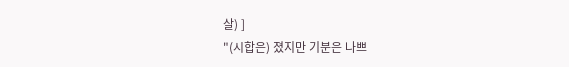살) ]
"(시합은) 졌지만 기분은 나쁘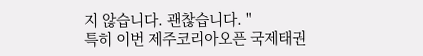지 않습니다. 괜찮습니다. "
특히 이번 제주코리아오픈 국제태권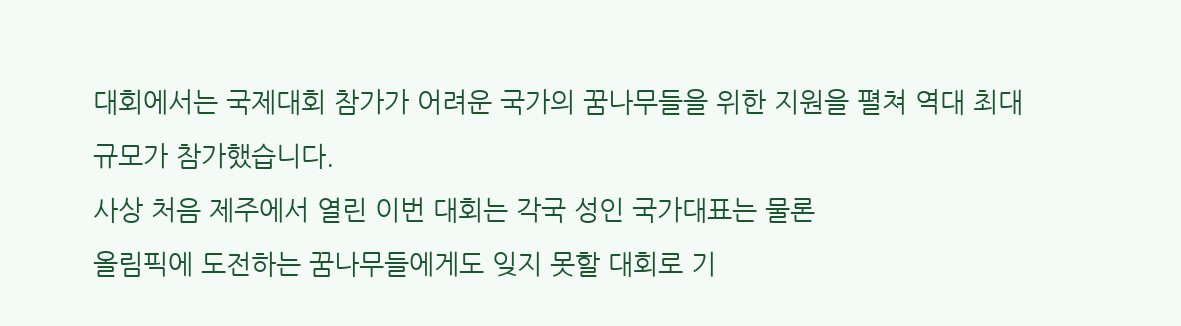대회에서는 국제대회 참가가 어려운 국가의 꿈나무들을 위한 지원을 펼쳐 역대 최대 규모가 참가했습니다.
사상 처음 제주에서 열린 이번 대회는 각국 성인 국가대표는 물론
올림픽에 도전하는 꿈나무들에게도 잊지 못할 대회로 기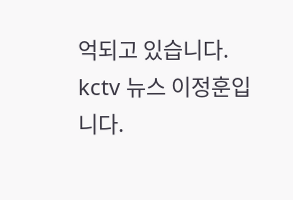억되고 있습니다.
kctv 뉴스 이정훈입니다.